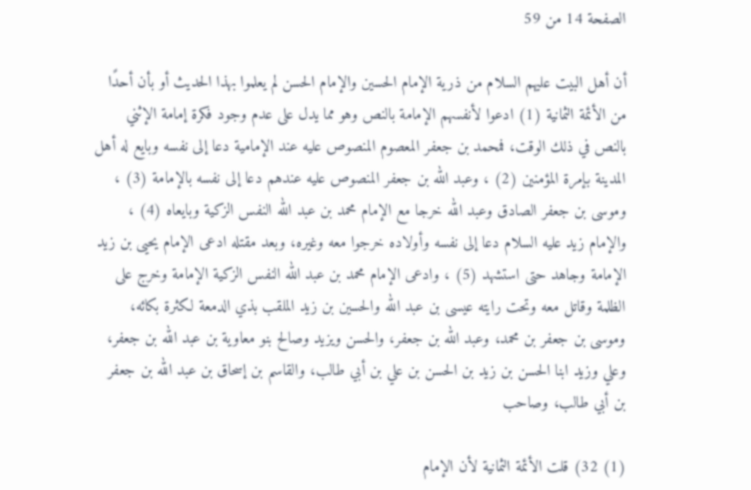الصفحة 14 من 59

أن أهل البيت عليهم السلام من ذرية الإمام الحسين والإمام الحسن لم يعلموا بهذا الحديث أو بأن أحدًا من الأئمة الثمانية (1) ادعوا لأنفسهم الإمامة بالنص وهو مما يدل على عدم وجود فكرة إمامة الإثني بالنص في ذلك الوقت، فمحمد بن جعفر المعصوم المنصوص عليه عند الإمامية دعا إلى نفسه وبايع له أهل المدينة بإمرة المؤمنين (2) ، وعبد الله بن جعفر المنصوص عليه عندهم دعا إلى نفسه بالإمامة (3) ، وموسى بن جعفر الصادق وعبد الله خرجا مع الإمام محمد بن عبد الله النفس الزكية وبايعاه (4) ، والإمام زيد عليه السلام دعا إلى نفسه وأولاده خرجوا معه وغيره، وبعد مقتله ادعى الإمام يحيى بن زيد الإمامة وجاهد حتى استشهد (5) ، وادعى الإمام محمد بن عبد الله النفس الزكية الإمامة وخرج على الظلمة وقاتل معه وتحت رايته عيسى بن عبد الله والحسين بن زيد الملقب بذي الدمعة لكثرة بكائه، وموسى بن جعفر بن محمد، وعبد الله بن جعفر، والحسن ويزيد وصالح بنو معاوية بن عبد الله بن جعفر، وعلي وزيد ابنا الحسن بن زيد بن الحسن بن علي بن أبي طالب، والقاسم بن إسحاق بن عبد الله بن جعفر بن أبي طالب، وصاحب

(1) 32) قلت الأئمة الثمانية لأن الإمام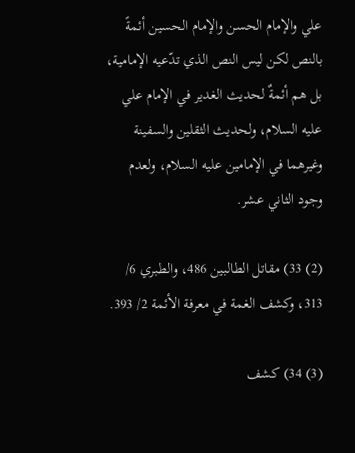علي والإمام الحسن والإمام الحسين أئمةً بالنص لكن ليس النص الذي تدّعيه الإمامية، بل هم أئمةٌ لحديث الغدير في الإمام علي عليه السلام، ولحديث الثقلين والسفينة وغيرهما في الإمامين عليه السلام، ولعدم وجود الثاني عشر.

(2) 33) مقاتل الطالبين 486، والطبري 6/ 313، وكشف الغمة في معرفة الأئمة 2/ 393.

(3) 34) كشف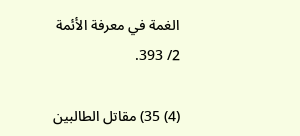الغمة في معرفة الأئمة 2/ 393.

(4) 35) مقاتل الطالبين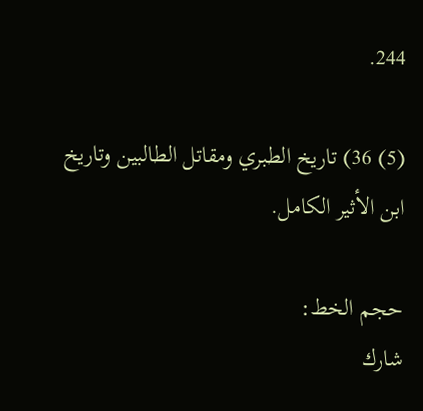244.

(5) 36) تاريخ الطبري ومقاتل الطالبين وتاريخ ابن الأثير الكامل.

حجم الخط:
شارك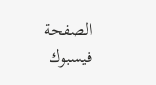الصفحة
فيسبوك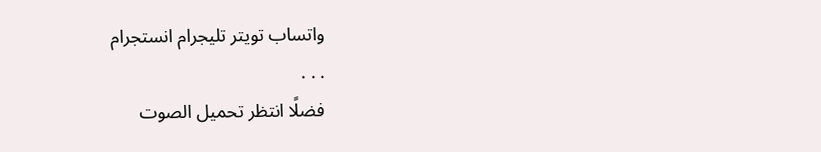واتساب تويتر تليجرام انستجرام
. . .
فضلًا انتظر تحميل الصوت